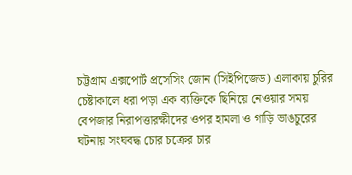চট্টগ্রাম এক্সপোর্ট প্রসেসিং জোন (সিইপিজেড) এলাকায় চুরির চেষ্টাকালে ধরা পড়া এক ব্যক্তিকে ছিনিয়ে নেওয়ার সময় বেপজার নিরাপত্তারক্ষীদের ওপর হামলা ও গাড়ি ভাঙচুরের ঘটনায় সংঘবদ্ধ চোর চক্রের চার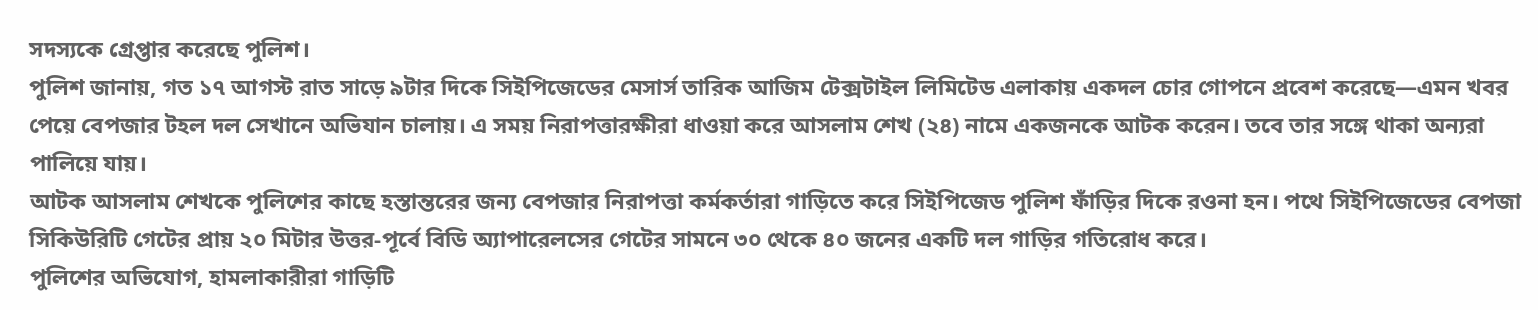সদস্যকে গ্রেপ্তার করেছে পুলিশ।
পুলিশ জানায়, গত ১৭ আগস্ট রাত সাড়ে ৯টার দিকে সিইপিজেডের মেসার্স তারিক আজিম টেক্সটাইল লিমিটেড এলাকায় একদল চোর গোপনে প্রবেশ করেছে—এমন খবর পেয়ে বেপজার টহল দল সেখানে অভিযান চালায়। এ সময় নিরাপত্তারক্ষীরা ধাওয়া করে আসলাম শেখ (২৪) নামে একজনকে আটক করেন। তবে তার সঙ্গে থাকা অন্যরা পালিয়ে যায়।
আটক আসলাম শেখকে পুলিশের কাছে হস্তান্তরের জন্য বেপজার নিরাপত্তা কর্মকর্তারা গাড়িতে করে সিইপিজেড পুলিশ ফাঁড়ির দিকে রওনা হন। পথে সিইপিজেডের বেপজা সিকিউরিটি গেটের প্রায় ২০ মিটার উত্তর-পূর্বে বিডি অ্যাপারেলসের গেটের সামনে ৩০ থেকে ৪০ জনের একটি দল গাড়ির গতিরোধ করে।
পুলিশের অভিযোগ, হামলাকারীরা গাড়িটি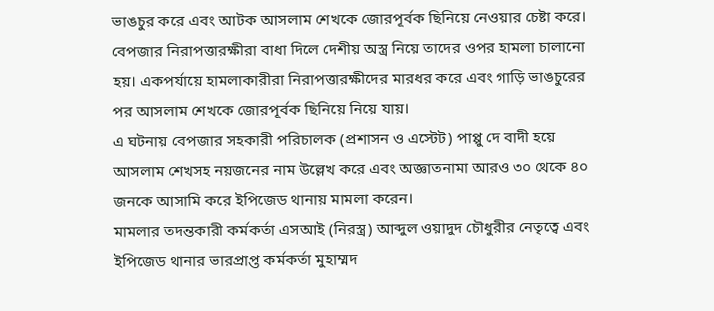ভাঙচুর করে এবং আটক আসলাম শেখকে জোরপূর্বক ছিনিয়ে নেওয়ার চেষ্টা করে। বেপজার নিরাপত্তারক্ষীরা বাধা দিলে দেশীয় অস্ত্র নিয়ে তাদের ওপর হামলা চালানো হয়। একপর্যায়ে হামলাকারীরা নিরাপত্তারক্ষীদের মারধর করে এবং গাড়ি ভাঙচুরের পর আসলাম শেখকে জোরপূর্বক ছিনিয়ে নিয়ে যায়।
এ ঘটনায় বেপজার সহকারী পরিচালক (প্রশাসন ও এস্টেট) পাপ্পু দে বাদী হয়ে আসলাম শেখসহ নয়জনের নাম উল্লেখ করে এবং অজ্ঞাতনামা আরও ৩০ থেকে ৪০ জনকে আসামি করে ইপিজেড থানায় মামলা করেন।
মামলার তদন্তকারী কর্মকর্তা এসআই (নিরস্ত্র) আব্দুল ওয়াদুদ চৌধুরীর নেতৃত্বে এবং ইপিজেড থানার ভারপ্রাপ্ত কর্মকর্তা মুহাম্মদ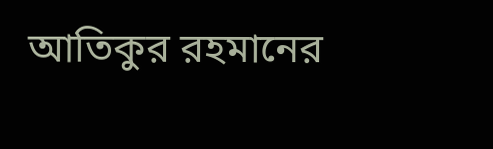আতিকুর রহমানের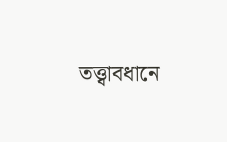তত্ত্বাবধানে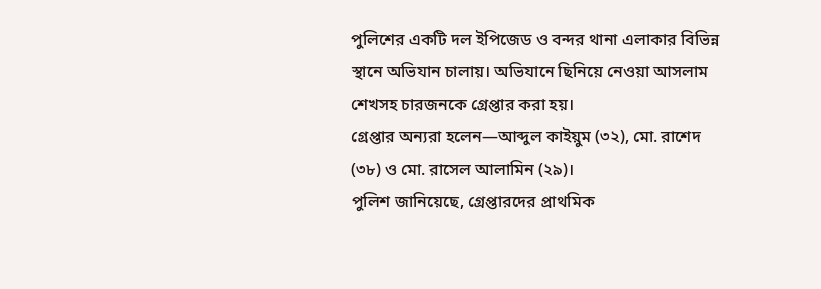পুলিশের একটি দল ইপিজেড ও বন্দর থানা এলাকার বিভিন্ন স্থানে অভিযান চালায়। অভিযানে ছিনিয়ে নেওয়া আসলাম শেখসহ চারজনকে গ্রেপ্তার করা হয়।
গ্রেপ্তার অন্যরা হলেন—আব্দুল কাইয়ুম (৩২), মো. রাশেদ (৩৮) ও মো. রাসেল আলামিন (২৯)।
পুলিশ জানিয়েছে, গ্রেপ্তারদের প্রাথমিক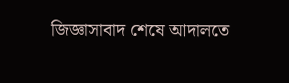জিজ্ঞাসাবাদ শেষে আদালতে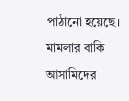পাঠানো হয়েছে। মামলার বাকি আসামিদের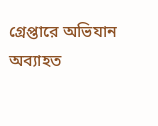গ্রেপ্তারে অভিযান অব্যাহত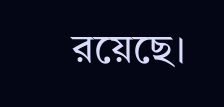রয়েছে।